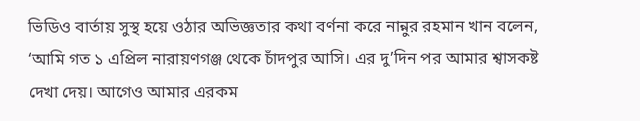ভিডিও বার্তায় সুস্থ হয়ে ওঠার অভিজ্ঞতার কথা বর্ণনা করে নান্নুর রহমান খান বলেন, ‘আমি গত ১ এপ্রিল নারায়ণগঞ্জ থেকে চাঁদপুর আসি। এর দু’দিন পর আমার শ্বাসকষ্ট দেখা দেয়। আগেও আমার এরকম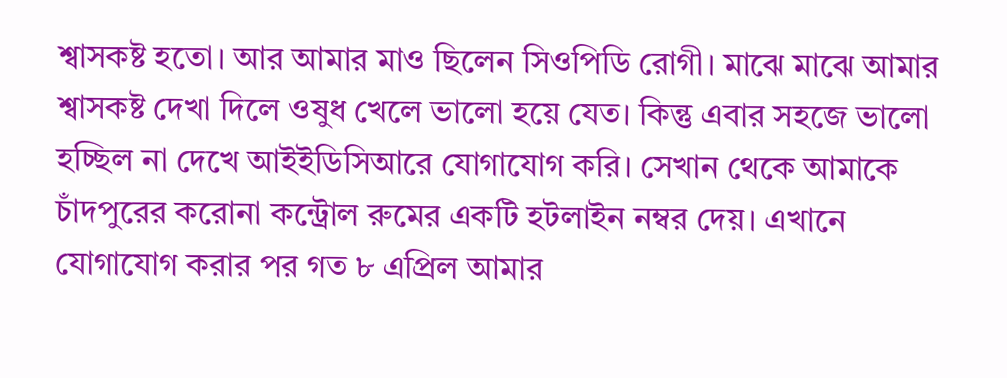শ্বাসকষ্ট হতো। আর আমার মাও ছিলেন সিওপিডি রোগী। মাঝে মাঝে আমার শ্বাসকষ্ট দেখা দিলে ওষুধ খেলে ভালো হয়ে যেত। কিন্তু এবার সহজে ভালো হচ্ছিল না দেখে আইইডিসিআরে যোগাযোগ করি। সেখান থেকে আমাকে চাঁদপুরের করোনা কন্ট্রোল রুমের একটি হটলাইন নম্বর দেয়। এখানে যোগাযোগ করার পর গত ৮ এপ্রিল আমার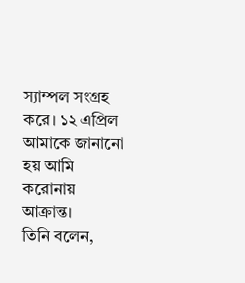স্যাম্পল সংগ্রহ করে। ১২ এপ্রিল আমাকে জানানো হয় আমি করোনায় আক্রান্ত।
তিনি বলেন,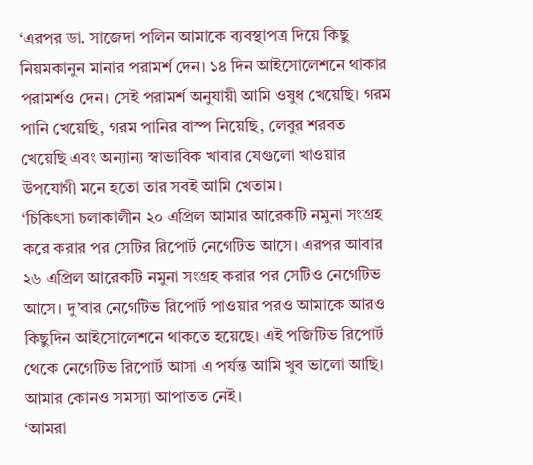‘এরপর ডা. সাজেদা পলিন আমাকে ব্যবস্থাপত্র দিয়ে কিছু নিয়মকানুন মানার পরামর্শ দেন। ১৪ দিন আইসোলেশনে থাকার পরামর্শও দেন। সেই পরামর্শ অনুযায়ী আমি ওষুধ খেয়েছি। গরম পানি খেয়েছি, গরম পানির বাস্প নিয়েছি, লেবুর শরবত খেয়েছি এবং অন্যান্য স্বাভাবিক খাবার যেগুলো খাওয়ার উপযোগী মনে হতো তার সবই আমি খেতাম।
‘চিকিৎসা চলাকালীন ২০ এপ্রিল আমার আরেকটি নমুনা সংগ্রহ করে করার পর সেটির রিপোর্ট নেগেটিভ আসে। এরপর আবার ২৬ এপ্রিল আরেকটি নমুনা সংগ্রহ করার পর সেটিও নেগেটিভ আসে। দু’বার নেগেটিভ রিপোর্ট পাওয়ার পরও আমাকে আরও কিছুদিন আইসোলেশনে থাকতে হয়েছে। এই পজিটিভ রিপোর্ট থেকে নেগেটিভ রিপোর্ট আসা এ পর্যন্ত আমি খুব ভালো আছি। আমার কোনও সমস্যা আপাতত নেই।
‘আমরা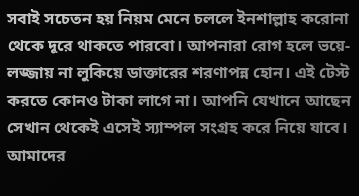সবাই সচেতন হয় নিয়ম মেনে চললে ইনশাল্লাহ করোনা থেকে দূরে থাকতে পারবো। আপনারা রোগ হলে ভয়ে-লজ্জায় না লুকিয়ে ডাক্তারের শরণাপন্ন হোন। এই টেস্ট করতে কোনও টাকা লাগে না। আপনি যেখানে আছেন সেখান থেকেই এসেই স্যাম্পল সংগ্রহ করে নিয়ে যাবে। আমাদের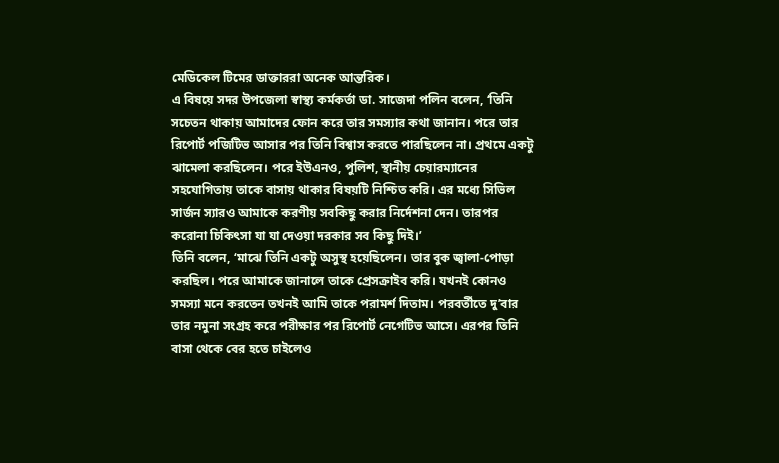মেডিকেল টিমের ডাক্তাররা অনেক আন্তরিক।
এ বিষয়ে সদর উপজেলা স্বাস্থ্য কর্মকর্তা ডা. সাজেদা পলিন বলেন, ‘তিনি সচেতন থাকায় আমাদের ফোন করে তার সমস্যার কথা জানান। পরে তার রিপোর্ট পজিটিভ আসার পর তিনি বিশ্বাস করতে পারছিলেন না। প্রথমে একটু ঝামেলা করছিলেন। পরে ইউএনও, পুলিশ, স্থানীয় চেয়ারম্যানের সহযোগিতায় তাকে বাসায় থাকার বিষয়টি নিশ্চিত করি। এর মধ্যে সিভিল সার্জন স্যারও আমাকে করণীয় সবকিছু করার নির্দেশনা দেন। তারপর করোনা চিকিৎসা যা যা দেওয়া দরকার সব কিছু দিই।’
তিনি বলেন, ‘মাঝে তিনি একটু অসুস্থ হয়েছিলেন। তার বুক জ্বালা-পোড়া করছিল। পরে আমাকে জানালে তাকে প্রেসক্রাইব করি। যখনই কোনও সমস্যা মনে করতেন তখনই আমি তাকে পরামর্শ দিতাম। পরবর্তীতে দু’বার তার নমুনা সংগ্রহ করে পরীক্ষার পর রিপোর্ট নেগেটিভ আসে। এরপর তিনি বাসা থেকে বের হতে চাইলেও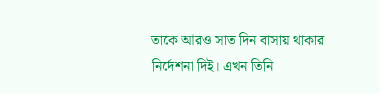তাকে আরও সাত দিন বাসায় থাকার নির্দেশনা দিই। এখন তিনি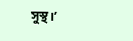সুস্থ।’